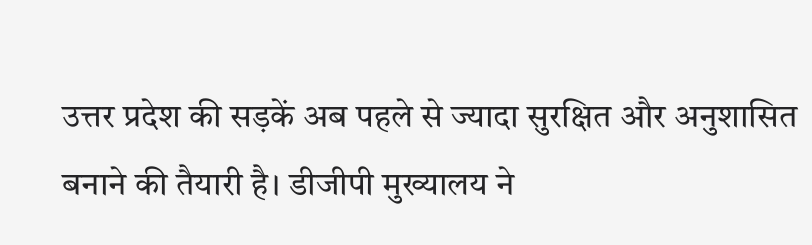उत्तर प्रदेश की सड़कें अब पहले से ज्यादा सुरक्षित और अनुशासित बनाने की तैयारी है। डीजीपी मुख्यालय ने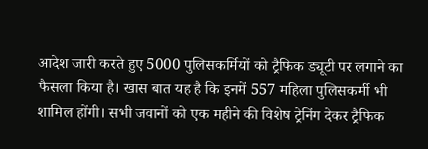आदेश जारी करते हुए 5000 पुलिसकर्मियों को ट्रैफिक ड्यूटी पर लगाने का फैसला किया है। खास बात यह है कि इनमें 557 महिला पुलिसकर्मी भी शामिल होंगी। सभी जवानों को एक महीने की विशेष ट्रेनिंग देकर ट्रैफिक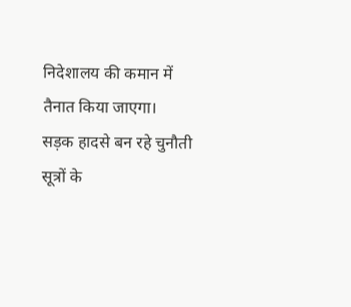निदेशालय की कमान में तैनात किया जाएगा।
सड़क हादसे बन रहे चुनौती
सूत्रों के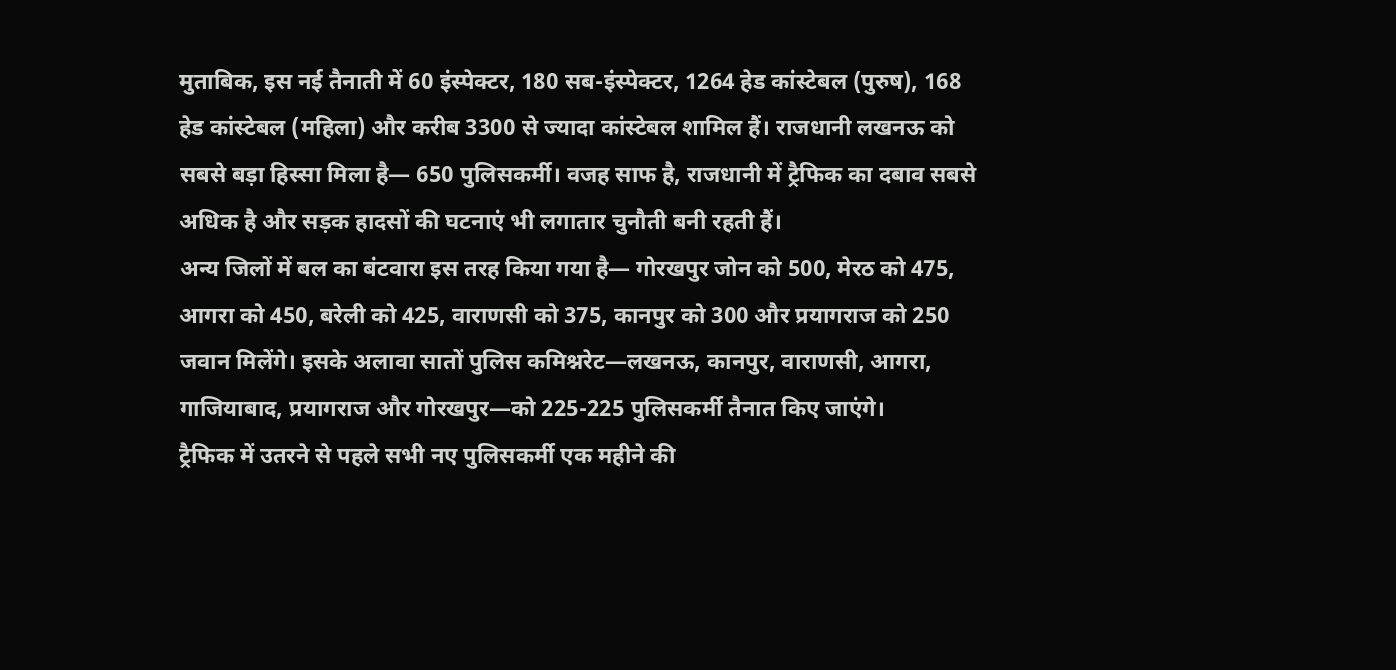मुताबिक, इस नई तैनाती में 60 इंस्पेक्टर, 180 सब-इंस्पेक्टर, 1264 हेड कांस्टेबल (पुरुष), 168 हेड कांस्टेबल (महिला) और करीब 3300 से ज्यादा कांस्टेबल शामिल हैं। राजधानी लखनऊ को सबसे बड़ा हिस्सा मिला है— 650 पुलिसकर्मी। वजह साफ है, राजधानी में ट्रैफिक का दबाव सबसे अधिक है और सड़क हादसों की घटनाएं भी लगातार चुनौती बनी रहती हैं।
अन्य जिलों में बल का बंटवारा इस तरह किया गया है— गोरखपुर जोन को 500, मेरठ को 475, आगरा को 450, बरेली को 425, वाराणसी को 375, कानपुर को 300 और प्रयागराज को 250 जवान मिलेंगे। इसके अलावा सातों पुलिस कमिश्नरेट—लखनऊ, कानपुर, वाराणसी, आगरा, गाजियाबाद, प्रयागराज और गोरखपुर—को 225-225 पुलिसकर्मी तैनात किए जाएंगे।
ट्रैफिक में उतरने से पहले सभी नए पुलिसकर्मी एक महीने की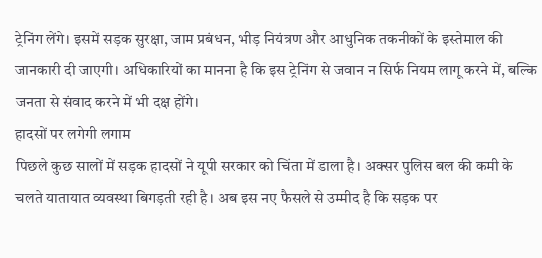ट्रेनिंग लेंगे। इसमें सड़क सुरक्षा, जाम प्रबंधन, भीड़ नियंत्रण और आधुनिक तकनीकों के इस्तेमाल की जानकारी दी जाएगी। अधिकारियों का मानना है कि इस ट्रेनिंग से जवान न सिर्फ नियम लागू करने में, बल्कि जनता से संवाद करने में भी दक्ष होंगे।
हादसों पर लगेगी लगाम
पिछले कुछ सालों में सड़क हादसों ने यूपी सरकार को चिंता में डाला है। अक्सर पुलिस बल की कमी के चलते यातायात व्यवस्था बिगड़ती रही है। अब इस नए फैसले से उम्मीद है कि सड़क पर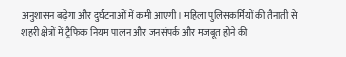अनुशासन बढ़ेगा और दुर्घटनाओं में कमी आएगी। महिला पुलिसकर्मियों की तैनाती से शहरी क्षेत्रों में ट्रैफिक नियम पालन और जनसंपर्क और मजबूत होने की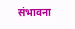संभावना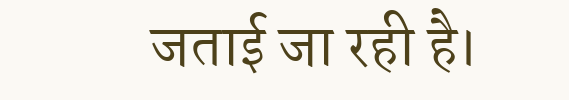जताई जा रही है।